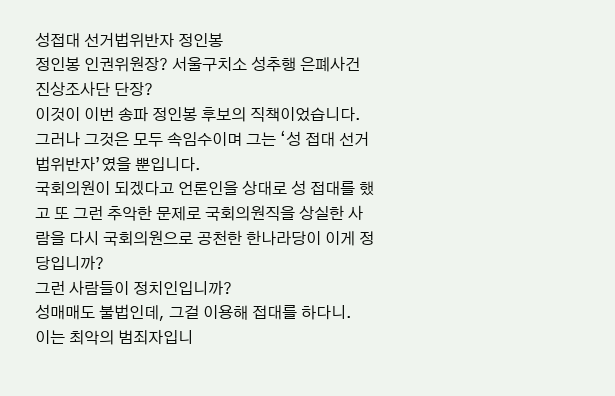성접대 선거법위반자 정인봉
정인봉 인권위원장? 서울구치소 성추행 은폐사건 진상조사단 단장?
이것이 이번 송파 정인봉 후보의 직책이었습니다.
그러나 그것은 모두 속임수이며 그는 ‘성 접대 선거법위반자’였을 뿐입니다.
국회의원이 되겠다고 언론인을 상대로 성 접대를 했고 또 그런 추악한 문제로 국회의원직을 상실한 사람을 다시 국회의원으로 공천한 한나라당이 이게 정당입니까?
그런 사람들이 정치인입니까?
성매매도 불법인데, 그걸 이용해 접대를 하다니.
이는 최악의 범죄자입니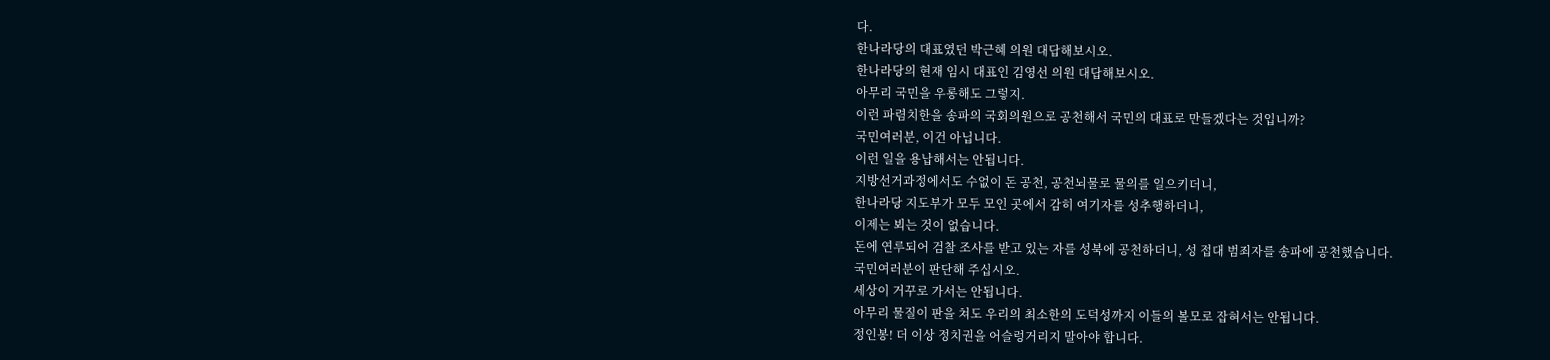다.
한나라당의 대표였던 박근혜 의원 대답해보시오.
한나라당의 현재 임시 대표인 김영선 의원 대답해보시오.
아무리 국민을 우롱해도 그렇지.
이런 파렴치한을 송파의 국회의원으로 공천해서 국민의 대표로 만들겠다는 것입니까?
국민여러분, 이건 아닙니다.
이런 일을 용납해서는 안됩니다.
지방선거과정에서도 수없이 돈 공천, 공천뇌물로 물의를 일으키더니,
한나라당 지도부가 모두 모인 곳에서 감히 여기자를 성추행하더니,
이제는 뵈는 것이 없습니다.
돈에 연루되어 검찰 조사를 받고 있는 자를 성북에 공천하더니, 성 접대 범죄자를 송파에 공천했습니다.
국민여러분이 판단해 주십시오.
세상이 거꾸로 가서는 안됩니다.
아무리 물질이 판을 쳐도 우리의 최소한의 도덕성까지 이들의 볼모로 잡혀서는 안됩니다.
정인봉! 더 이상 정치권을 어슬렁거리지 말아야 합니다.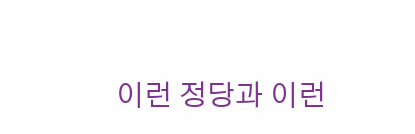이런 정당과 이런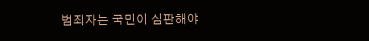범죄자는 국민이 심판해야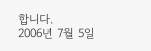합니다.
2006년 7월 5일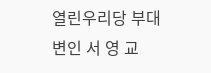열린우리당 부대변인 서 영 교